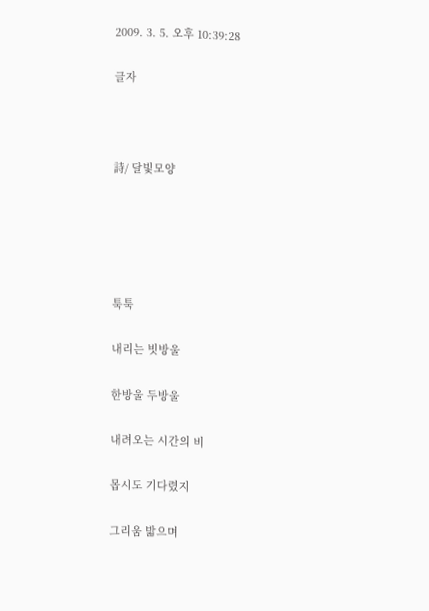2009. 3. 5. 오후 10:39:28

글자



詩/ 달빛모양





툭툭

내리는 빗방울

한방울 두방울

내려오는 시간의 비

몹시도 기다렸지

그리움 밟으며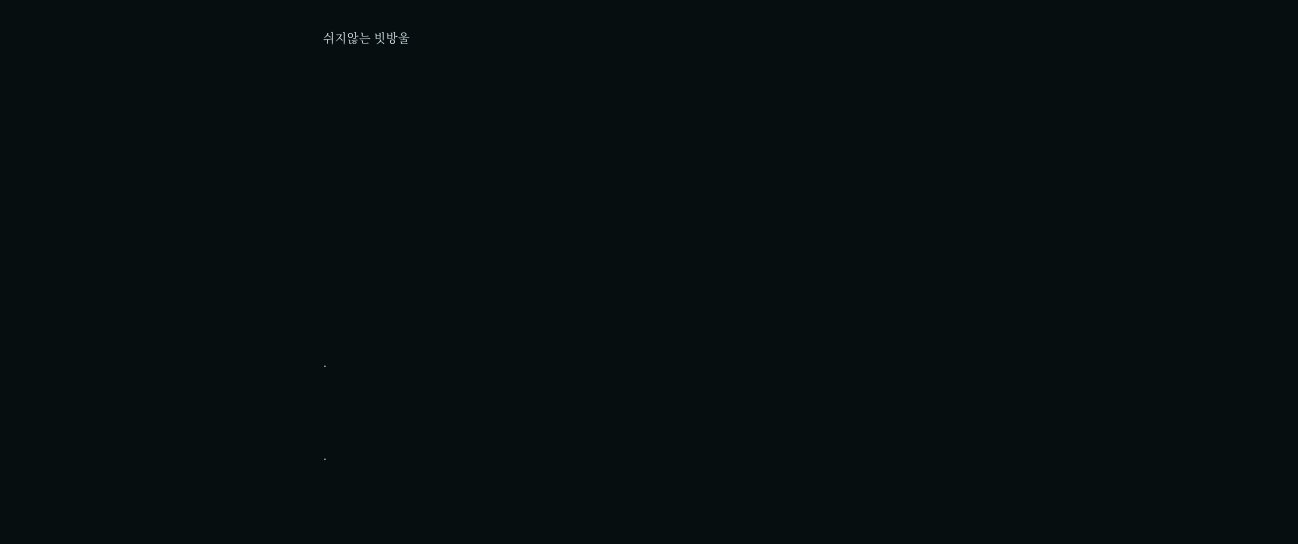쉬지않는 빗방울













.



.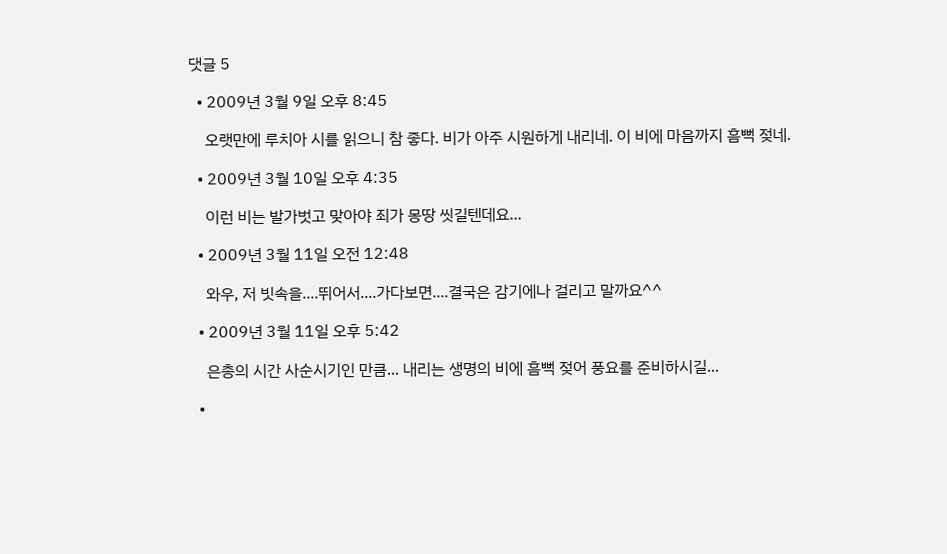댓글 5

  • 2009년 3월 9일 오후 8:45

    오랫만에 루치아 시를 읽으니 참 좋다. 비가 아주 시원하게 내리네. 이 비에 마음까지 흠뻑 젖네.

  • 2009년 3월 10일 오후 4:35

    이런 비는 발가벗고 맞아야 죄가 몽땅 씻길텐데요...

  • 2009년 3월 11일 오전 12:48

    와우, 저 빗속을....뛰어서....가다보면....결국은 감기에나 걸리고 말까요^^

  • 2009년 3월 11일 오후 5:42

    은총의 시간 사순시기인 만큼... 내리는 생명의 비에 흠뻑 젖어 풍요를 준비하시길...

  •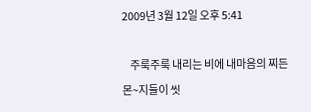2009년 3월 12일 오후 5:41

    주룩주룩 내리는 비에 내마음의 찌든몬~지들이 씻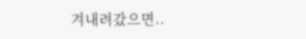겨내려갔으면..